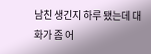남친 생긴지 하루 됐는데 대화가 좀 어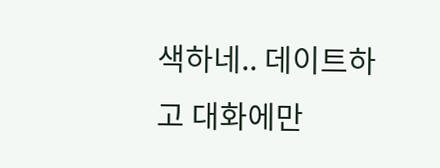색하네.. 데이트하고 대화에만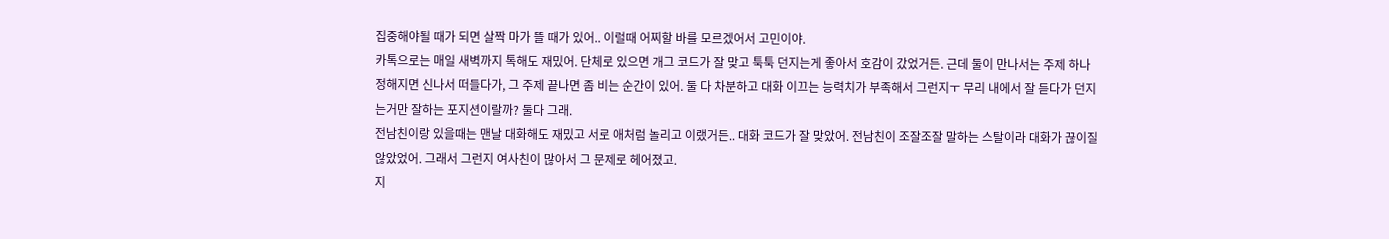집중해야될 때가 되면 살짝 마가 뜰 때가 있어.. 이럴때 어찌할 바를 모르겠어서 고민이야.
카톡으로는 매일 새벽까지 톡해도 재밌어. 단체로 있으면 개그 코드가 잘 맞고 툭툭 던지는게 좋아서 호감이 갔었거든. 근데 둘이 만나서는 주제 하나 정해지면 신나서 떠들다가, 그 주제 끝나면 좀 비는 순간이 있어. 둘 다 차분하고 대화 이끄는 능력치가 부족해서 그런지ㅜ 무리 내에서 잘 듣다가 던지는거만 잘하는 포지션이랄까? 둘다 그래.
전남친이랑 있을때는 맨날 대화해도 재밌고 서로 애처럼 놀리고 이랬거든.. 대화 코드가 잘 맞았어. 전남친이 조잘조잘 말하는 스탈이라 대화가 끊이질 않았었어. 그래서 그런지 여사친이 많아서 그 문제로 헤어졌고.
지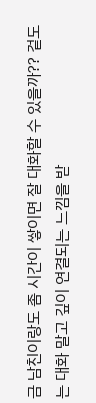금 남친이랑도 좀 시간이 쌓이면 잘 대화할 수 있을까?? 겉도는 대화 말고 깊이 연결되는 느낌을 받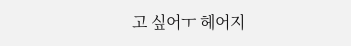고 싶어ㅜ 헤어지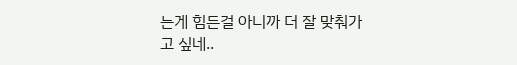는게 힘든걸 아니까 더 잘 맞춰가고 싶네..